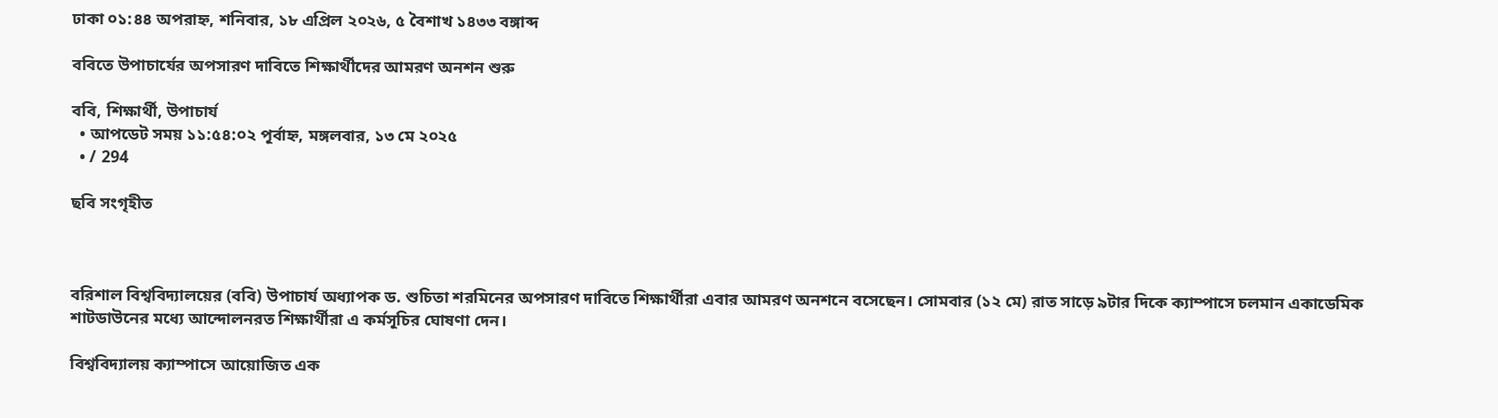ঢাকা ০১:৪৪ অপরাহ্ন, শনিবার, ১৮ এপ্রিল ২০২৬, ৫ বৈশাখ ১৪৩৩ বঙ্গাব্দ

ববিতে উপাচার্যের অপসারণ দাবিতে শিক্ষার্থীদের আমরণ অনশন শুরু

ববি, শিক্ষার্থী, উপাচার্য
  • আপডেট সময় ১১:৫৪:০২ পূর্বাহ্ন, মঙ্গলবার, ১৩ মে ২০২৫
  • / 294

ছবি সংগৃহীত



বরিশাল বিশ্ববিদ্যালয়ের (ববি) উপাচার্য অধ্যাপক ড. শুচিতা শরমিনের অপসারণ দাবিতে শিক্ষার্থীরা এবার আমরণ অনশনে বসেছেন। সোমবার (১২ মে) রাত সাড়ে ৯টার দিকে ক্যাম্পাসে চলমান একাডেমিক শাটডাউনের মধ্যে আন্দোলনরত শিক্ষার্থীরা এ কর্মসূচির ঘোষণা দেন।

বিশ্ববিদ্যালয় ক্যাম্পাসে আয়োজিত এক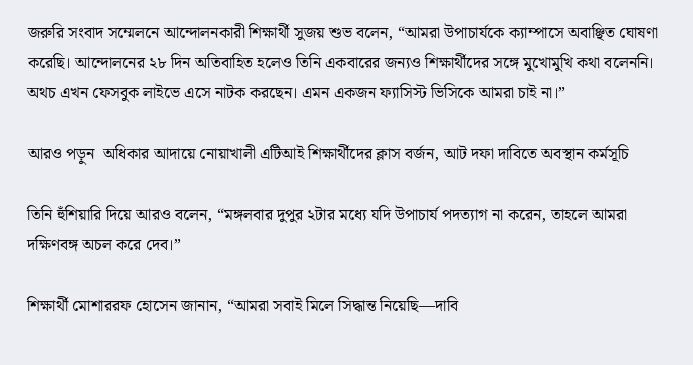জরুরি সংবাদ সম্মেলনে আন্দোলনকারী শিক্ষার্থী সুজয় শুভ বলেন, “আমরা উপাচার্যকে ক্যাম্পাসে অবাঞ্ছিত ঘোষণা করেছি। আন্দোলনের ২৮ দিন অতিবাহিত হলেও তিনি একবারের জন্যও শিক্ষার্থীদের সঙ্গে মুখোমুখি কথা বলেননি। অথচ এখন ফেসবুক লাইভে এসে নাটক করছেন। এমন একজন ফ্যাসিস্ট ভিসিকে আমরা চাই না।”

আরও পড়ুন  অধিকার আদায়ে নোয়াখালী এটিআই শিক্ষার্থীদের ক্লাস বর্জন, আট দফা দাবিতে অবস্থান কর্মসূচি

তিনি হুঁশিয়ারি দিয়ে আরও বলেন, “মঙ্গলবার দুপুর ২টার মধ্যে যদি উপাচার্য পদত্যাগ না করেন, তাহলে আমরা দক্ষিণবঙ্গ অচল করে দেব।”

শিক্ষার্থী মোশাররফ হোসেন জানান, “আমরা সবাই মিলে সিদ্ধান্ত নিয়েছি—দাবি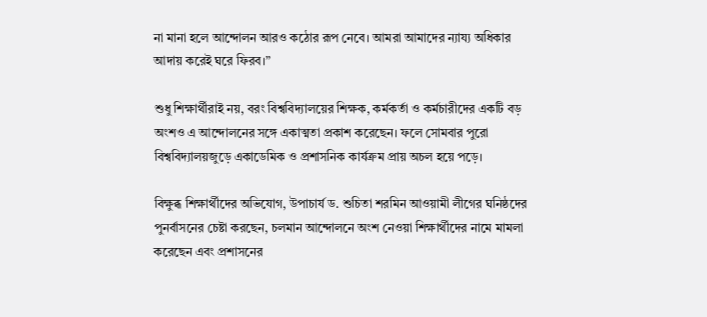না মানা হলে আন্দোলন আরও কঠোর রূপ নেবে। আমরা আমাদের ন্যায্য অধিকার আদায় করেই ঘরে ফিরব।”

শুধু শিক্ষার্থীরাই নয়, বরং বিশ্ববিদ্যালয়ের শিক্ষক, কর্মকর্তা ও কর্মচারীদের একটি বড় অংশও এ আন্দোলনের সঙ্গে একাত্মতা প্রকাশ করেছেন। ফলে সোমবার পুরো বিশ্ববিদ্যালয়জুড়ে একাডেমিক ও প্রশাসনিক কার্যক্রম প্রায় অচল হয়ে পড়ে।

বিক্ষুব্ধ শিক্ষার্থীদের অভিযোগ, উপাচার্য ড. শুচিতা শরমিন আওয়ামী লীগের ঘনিষ্ঠদের পুনর্বাসনের চেষ্টা করছেন, চলমান আন্দোলনে অংশ নেওয়া শিক্ষার্থীদের নামে মামলা করেছেন এবং প্রশাসনের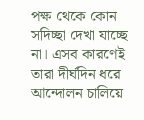পক্ষ থেকে কোন সদিচ্ছা দেখা যাচ্ছে না। এসব কারণেই তারা দীর্ঘদিন ধরে আন্দোলন চালিয়ে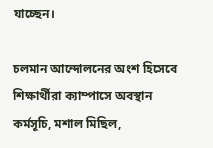যাচ্ছেন।

চলমান আন্দোলনের অংশ হিসেবে শিক্ষার্থীরা ক্যাম্পাসে অবস্থান কর্মসূচি, মশাল মিছিল,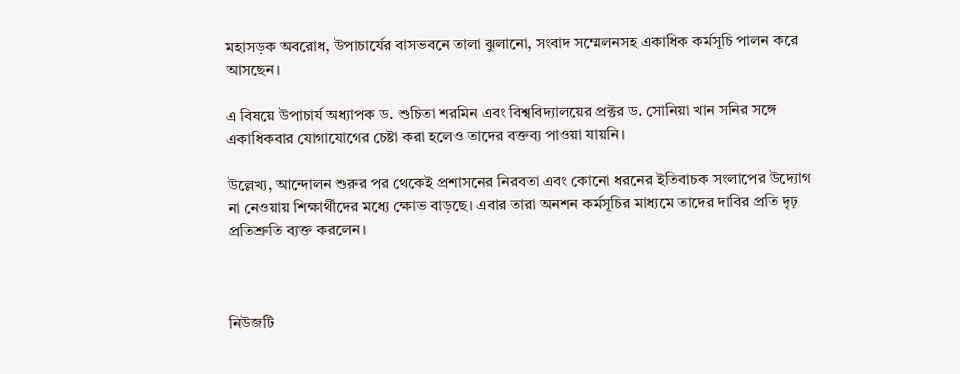মহাসড়ক অবরোধ, উপাচার্যের বাসভবনে তালা ঝুলানো, সংবাদ সম্মেলনসহ একাধিক কর্মসূচি পালন করে আসছেন।

এ বিষয়ে উপাচার্য অধ্যাপক ড. শুচিতা শরমিন এবং বিশ্ববিদ্যালয়ের প্রক্টর ড. সোনিয়া খান সনির সঙ্গে একাধিকবার যোগাযোগের চেষ্টা করা হলেও তাদের বক্তব্য পাওয়া যায়নি।

উল্লেখ্য, আন্দোলন শুরুর পর থেকেই প্রশাসনের নিরবতা এবং কোনো ধরনের ইতিবাচক সংলাপের উদ্যোগ না নেওয়ায় শিক্ষার্থীদের মধ্যে ক্ষোভ বাড়ছে। এবার তারা অনশন কর্মসূচির মাধ্যমে তাদের দাবির প্রতি দৃঢ় প্রতিশ্রুতি ব্যক্ত করলেন।



নিউজটি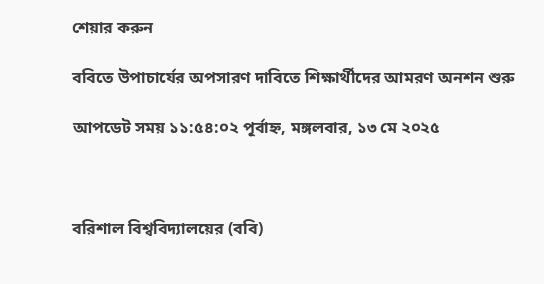শেয়ার করুন

ববিতে উপাচার্যের অপসারণ দাবিতে শিক্ষার্থীদের আমরণ অনশন শুরু

আপডেট সময় ১১:৫৪:০২ পূর্বাহ্ন, মঙ্গলবার, ১৩ মে ২০২৫



বরিশাল বিশ্ববিদ্যালয়ের (ববি)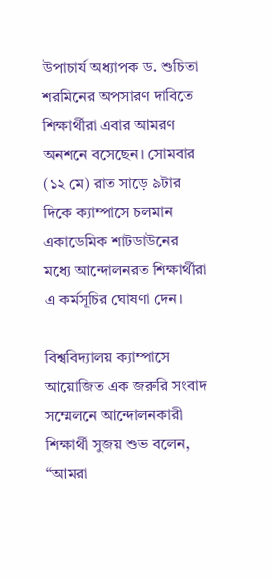উপাচার্য অধ্যাপক ড. শুচিতা শরমিনের অপসারণ দাবিতে শিক্ষার্থীরা এবার আমরণ অনশনে বসেছেন। সোমবার (১২ মে) রাত সাড়ে ৯টার দিকে ক্যাম্পাসে চলমান একাডেমিক শাটডাউনের মধ্যে আন্দোলনরত শিক্ষার্থীরা এ কর্মসূচির ঘোষণা দেন।

বিশ্ববিদ্যালয় ক্যাম্পাসে আয়োজিত এক জরুরি সংবাদ সম্মেলনে আন্দোলনকারী শিক্ষার্থী সুজয় শুভ বলেন, “আমরা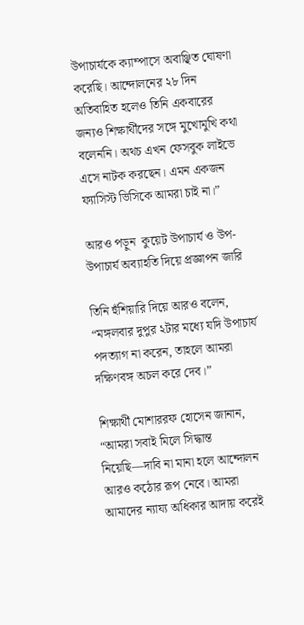উপাচার্যকে ক্যাম্পাসে অবাঞ্ছিত ঘোষণা করেছি। আন্দোলনের ২৮ দিন অতিবাহিত হলেও তিনি একবারের জন্যও শিক্ষার্থীদের সঙ্গে মুখোমুখি কথা বলেননি। অথচ এখন ফেসবুক লাইভে এসে নাটক করছেন। এমন একজন ফ্যাসিস্ট ভিসিকে আমরা চাই না।”

আরও পড়ুন  কুয়েট উপাচার্য ও উপ-উপাচার্য অব্যাহতি দিয়ে প্রজ্ঞাপন জারি

তিনি হুঁশিয়ারি দিয়ে আরও বলেন, “মঙ্গলবার দুপুর ২টার মধ্যে যদি উপাচার্য পদত্যাগ না করেন, তাহলে আমরা দক্ষিণবঙ্গ অচল করে দেব।”

শিক্ষার্থী মোশাররফ হোসেন জানান, “আমরা সবাই মিলে সিদ্ধান্ত নিয়েছি—দাবি না মানা হলে আন্দোলন আরও কঠোর রূপ নেবে। আমরা আমাদের ন্যায্য অধিকার আদায় করেই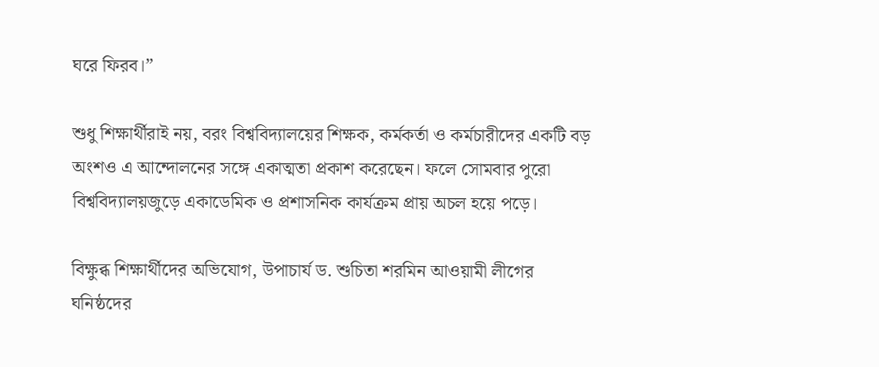ঘরে ফিরব।”

শুধু শিক্ষার্থীরাই নয়, বরং বিশ্ববিদ্যালয়ের শিক্ষক, কর্মকর্তা ও কর্মচারীদের একটি বড় অংশও এ আন্দোলনের সঙ্গে একাত্মতা প্রকাশ করেছেন। ফলে সোমবার পুরো বিশ্ববিদ্যালয়জুড়ে একাডেমিক ও প্রশাসনিক কার্যক্রম প্রায় অচল হয়ে পড়ে।

বিক্ষুব্ধ শিক্ষার্থীদের অভিযোগ, উপাচার্য ড. শুচিতা শরমিন আওয়ামী লীগের ঘনিষ্ঠদের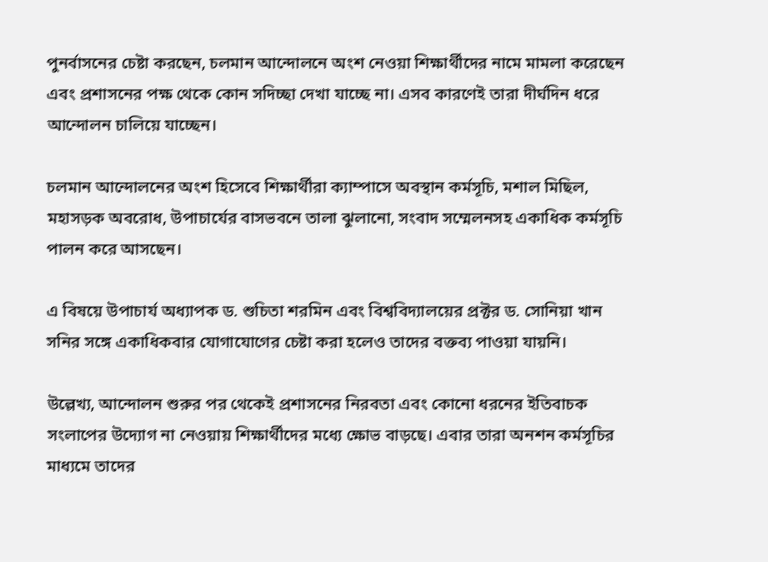পুনর্বাসনের চেষ্টা করছেন, চলমান আন্দোলনে অংশ নেওয়া শিক্ষার্থীদের নামে মামলা করেছেন এবং প্রশাসনের পক্ষ থেকে কোন সদিচ্ছা দেখা যাচ্ছে না। এসব কারণেই তারা দীর্ঘদিন ধরে আন্দোলন চালিয়ে যাচ্ছেন।

চলমান আন্দোলনের অংশ হিসেবে শিক্ষার্থীরা ক্যাম্পাসে অবস্থান কর্মসূচি, মশাল মিছিল, মহাসড়ক অবরোধ, উপাচার্যের বাসভবনে তালা ঝুলানো, সংবাদ সম্মেলনসহ একাধিক কর্মসূচি পালন করে আসছেন।

এ বিষয়ে উপাচার্য অধ্যাপক ড. শুচিতা শরমিন এবং বিশ্ববিদ্যালয়ের প্রক্টর ড. সোনিয়া খান সনির সঙ্গে একাধিকবার যোগাযোগের চেষ্টা করা হলেও তাদের বক্তব্য পাওয়া যায়নি।

উল্লেখ্য, আন্দোলন শুরুর পর থেকেই প্রশাসনের নিরবতা এবং কোনো ধরনের ইতিবাচক সংলাপের উদ্যোগ না নেওয়ায় শিক্ষার্থীদের মধ্যে ক্ষোভ বাড়ছে। এবার তারা অনশন কর্মসূচির মাধ্যমে তাদের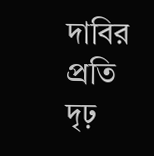দাবির প্রতি দৃঢ়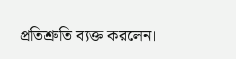প্রতিশ্রুতি ব্যক্ত করলেন।